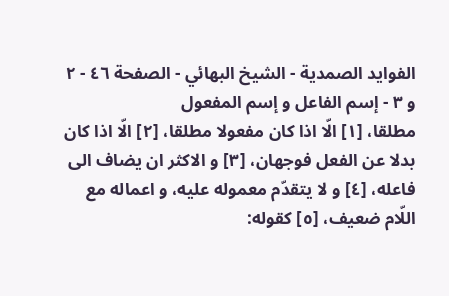الفوايد الصمدية - الشیخ البهائي - الصفحة ٤٦ - ٢ و ٣ - إسم الفاعل و إسم المفعول
مطلقا، [١] الّا اذا كان مفعولا مطلقا، [٢] الّا اذا كان بدلا عن الفعل فوجهان، [٣] و الاكثر ان يضاف الى فاعله، [٤] و لا يتقدّم معموله عليه، و اعماله مع اللّام ضعيف، [٥] كقوله: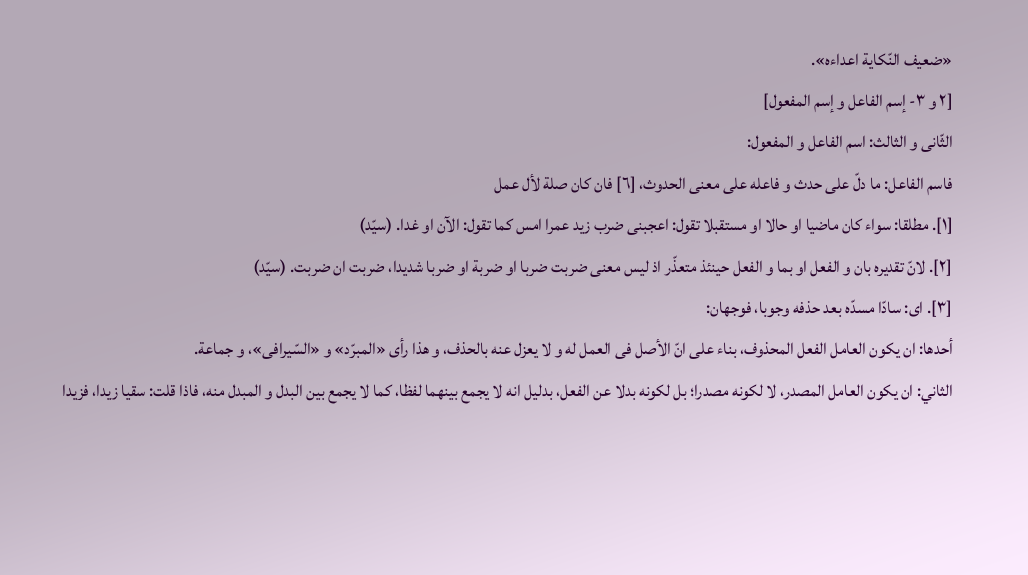«ضعيف النّكاية اعداءه».
[٢ و ٣- إسم الفاعل و إسم المفعول]
الثّانى و الثالث: اسم الفاعل و المفعول:
فاسم الفاعل: ما دلّ على حدث و فاعله على معنى الحدوث، [٦] فان كان صلة لأل عمل
[١]. مطلقا: سواء كان ماضيا او حالا او مستقبلا تقول: اعجبنى ضرب زيد عمرا امس كما تقول: الآن او غدا. (سيّد)
[٢]. لانّ تقديره بان و الفعل او بما و الفعل حينئذ متعذّر اذ ليس معنى ضربت ضربا او ضربة او ضربا شديدا، ضربت ان ضربت. (سيّد)
[٣]. اى: سادّا مسدّه بعد حذفه وجوبا، فوجهان:
أحدها: ان يكون العامل الفعل المحذوف، بناء على انّ الأصل فى العمل له و لا يعزل عنه بالحذف، و هذا رأى «المبرّد» و «السّيرافى»، و جماعة.
الثاني: ان يكون العامل المصدر، لا لكونه مصدرا؛ بل لكونه بدلا عن الفعل، بدليل انه لا يجمع بينهما لفظا، كما لا يجمع بين البدل و المبدل منه، فاذا قلت: سقيا زيدا، فزيدا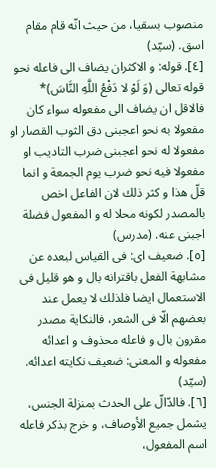منصوب بسقيا، من حيث انّه قام مقام اسق. (سيّد)
[٤]. قوله: و الاكثران يضاف الى فاعله نحو قوله تعالى (وَ لَوْ لا دَفْعُ اللَّهِ النَّاسَ)* فالاقل ان يضاف الى مفعوله سواء كان مفعولا به نحو اعجبنى دق الثوب القصار او مفعولا له نحو اعجبنى ضرب التاديب او مفعولا فيه نحو ضرب يوم الجمعة و انما قلّ هذا و كثر ذلك لان الفاعل اخص بالمصدر لكونه محلا له و المفعول فضلة اجبنى عنه. (مدرس)
[٥]. ضعيف اى: فى القياس لبعده عن مشابهة الفعل باقترانه بال و هو قليل فى الاستعمال ايضا فلذلك لا يعمل عند بعضهم الّا فى الشعر، فالنكاية مصدر مقرون بال و فاعله محذوف و اعدائه مفعوله و المعنى: ضعيف نكايته اعدائه. (سيّد)
[٦]. فالدّالّ على الحدث بمنزلة الجنس، يشمل جميع الأوصاف، و خرج بذكر فاعله اسم المفعول،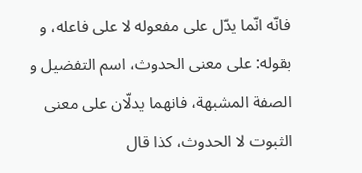فانّه انّما يدّل على مفعوله لا على فاعله، و بقوله: على معنى الحدوث، اسم التفضيل و الصفة المشبهة، فانهما يدلّان على معنى الثبوت لا الحدوث، كذا قال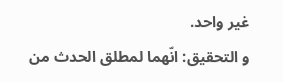غير واحد.
و التحقيق: انّهما لمطلق الحدث من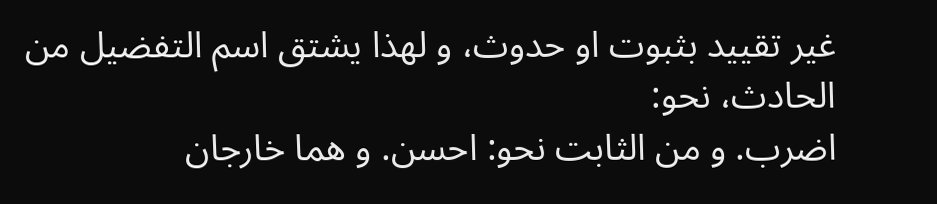غير تقييد بثبوت او حدوث، و لهذا يشتق اسم التفضيل من الحادث، نحو:
اضرب. و من الثابت نحو: احسن. و هما خارجان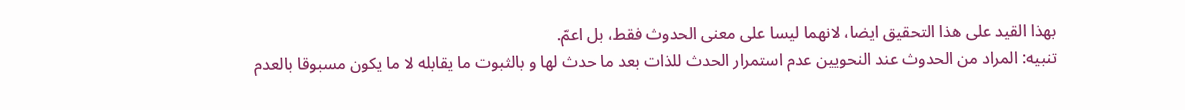بهذا القيد على هذا التحقيق ايضا، لانهما ليسا على معنى الحدوث فقط، بل اعمّ.
تنبيه: المراد من الحدوث عند النحويين عدم استمرار الحدث للذات بعد ما حدث لها و بالثبوت ما يقابله لا ما يكون مسبوقا بالعدم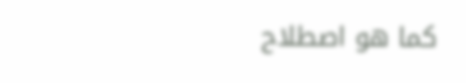كما هو اصطلاح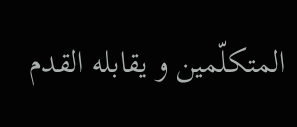المتكلّمين و يقابله القدم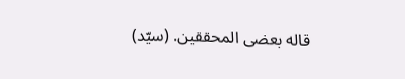قاله بعضى المحققين. (سيّد)